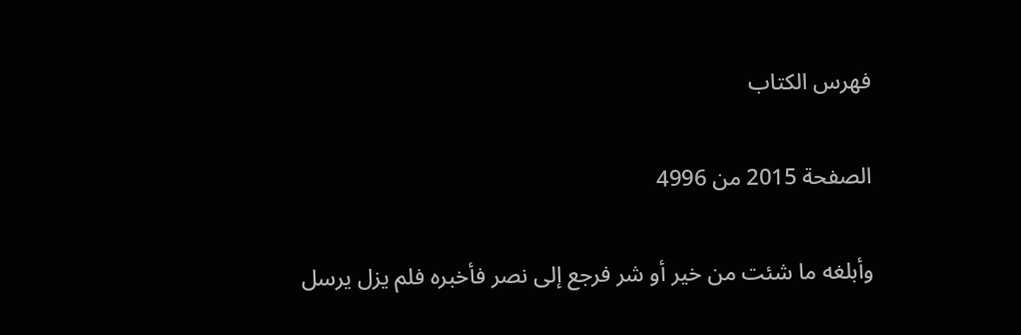فهرس الكتاب

الصفحة 2015 من 4996

وأبلغه ما شئت من خير أو شر فرجع إلى نصر فأخبره فلم يزل يرسل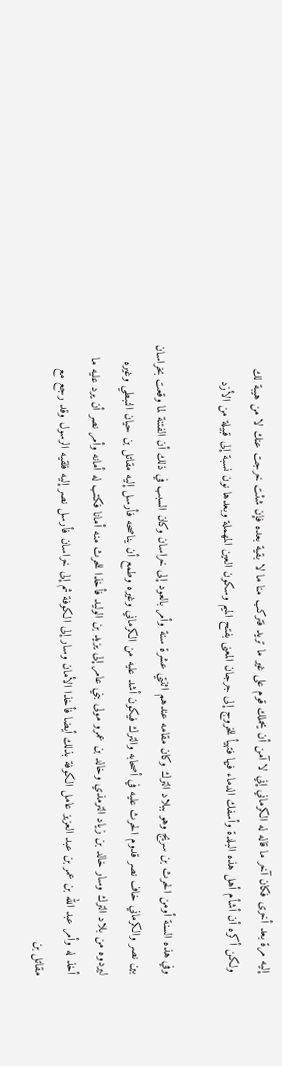إليه مرة بعد أخرى فكان آخر ما قاله له الكرماني إني لا آمن أن يحملك قوم على غير ما تريد فتركب منا ما لا بقية بعده فإن شئت خرجت عنك لا من هيبة لك ولكن أكره أن أشأم أهل هذه البلدة وأسفك الدماء فيها فتهيأ للخروج إلى جرجان المعنى بفتح الميم وسكون العين المهملة وبعدها نون نسبة إلى قبيلة من الأزد

وفي هذه السنة أومن الحرث بن سريج وهو ببلاد الترك وكان مقامه عندهم اثنتي عشرة سنة وأمر بالعود إلى خراسان وكان السبب في ذلك أن الفتنة لما وقعت بخراسان بين نصر والكرماني خاف نصر قدوم الحرث عليه في أصحابه والترك فيكون أشد عليه من الكرماني وغيره وطمع أن يناصحه فأرسل إليه مقاتل بن حيان النبطي وغيره ليردوه من بلاد الترك وسار خالد بن زياد الترمذي وخالد بن عمرو مولى بني عامر إلى يزيد بن الوليد فأخذا للحرث منه أمانا فكتب له أمانه وأمر نصر أن يرد عليه ما أخذ له وأمر عبد الله بن عمر بن عبد العزيز عامل الكوفة بذلك أيضا فأخذا الأمان وسار إلى الكوفة ثم إلى خراسان فأرسل نصر إليه فلقيه الرسول وقد رجع مع مقاتل بن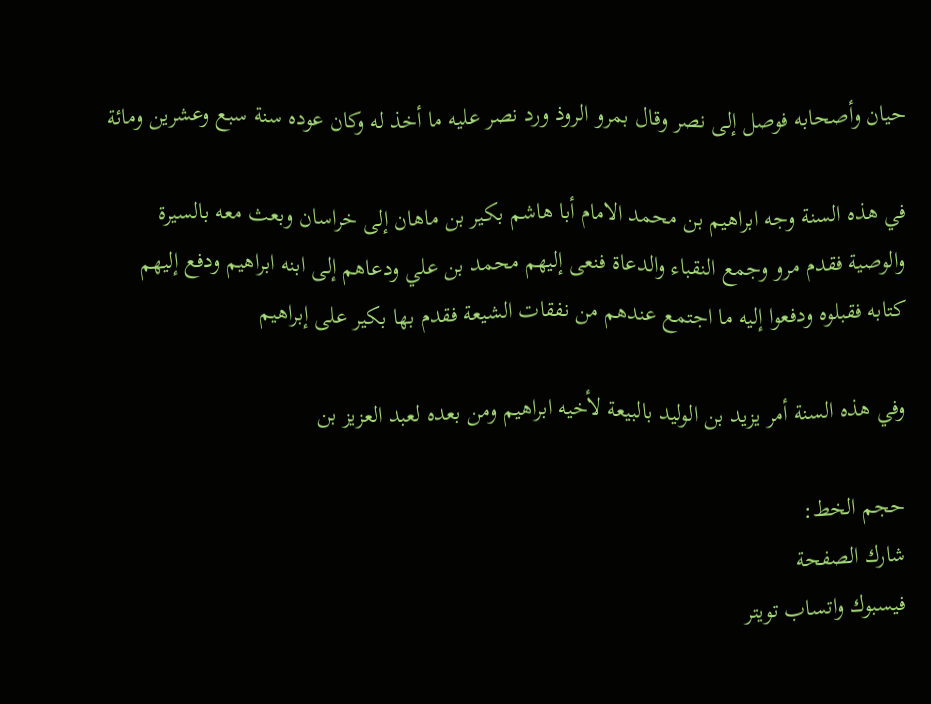حيان وأصحابه فوصل إلى نصر وقال بمرو الروذ ورد نصر عليه ما أخذ له وكان عوده سنة سبع وعشرين ومائة

في هذه السنة وجه ابراهيم بن محمد الامام أبا هاشم بكير بن ماهان إلى خراسان وبعث معه بالسيرة والوصية فقدم مرو وجمع النقباء والدعاة فنعى إليهم محمد بن علي ودعاهم إلى ابنه ابراهيم ودفع إليهم كتابه فقبلوه ودفعوا إليه ما اجتمع عندهم من نفقات الشيعة فقدم بها بكير على إبراهيم

وفي هذه السنة أمر يزيد بن الوليد بالبيعة لأخيه ابراهيم ومن بعده لعبد العزيز بن

حجم الخط:
شارك الصفحة
فيسبوك واتساب تويتر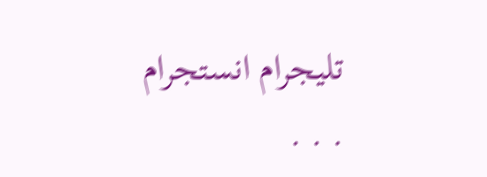تليجرام انستجرام
. . .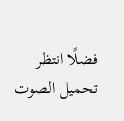فضلًا انتظر تحميل الصوت